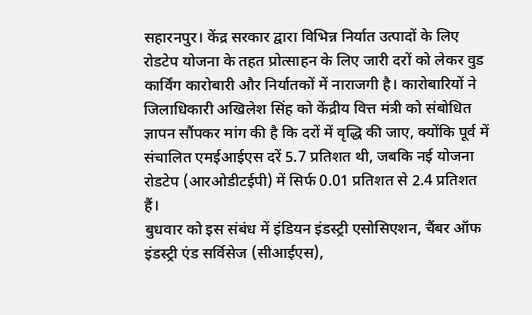सहारनपुर। केंद्र सरकार द्वारा विभिन्न निर्यात उत्पादों के लिए रोडटेप योजना के तहत प्रोत्साहन के लिए जारी दरों को लेकर वुड कार्विंग कारोबारी और निर्यातकों में नाराजगी है। कारोबारियों ने जिलाधिकारी अखिलेश सिंह को केंद्रीय वित्त मंत्री को संबोधित ज्ञापन सौंपकर मांग की है कि दरों में वृद्धि की जाए, क्योंकि पूर्व में संचालित एमईआईएस दरें 5.7 प्रतिशत थी, जबकि नई योजना रोडटेप (आरओडीटईपी) में सिर्फ 0.01 प्रतिशत से 2.4 प्रतिशत हैं।
बुधवार को इस संबंध में इंडियन इंडस्ट्री एसोसिएशन, चैंबर ऑफ इंडस्ट्री एंड सर्विसेज (सीआईएस),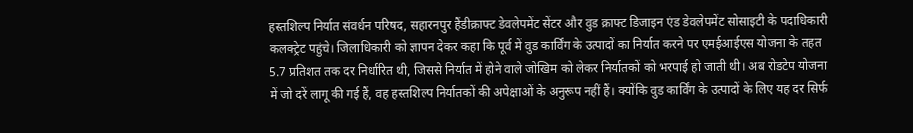हस्तशिल्प निर्यात संवर्धन परिषद, सहारनपुर हैंडीक्राफ्ट डेवलेपमेंट सेंटर और वुड क्राफ्ट डिजाइन एंड डेवलेपमेंट सोसाइटी के पदाधिकारी कलक्ट्रेट पहुंचे। जिलाधिकारी को ज्ञापन देकर कहा कि पूर्व में वुड कार्विंग के उत्पादों का निर्यात करने पर एमईआईएस योजना के तहत 5.7 प्रतिशत तक दर निर्धारित थी, जिससे निर्यात में होने वाले जोखिम को लेकर निर्यातकों को भरपाई हो जाती थी। अब रोडटेप योजना में जो दरें लागू की गई हैं, वह हस्तशिल्प निर्यातकों की अपेक्षाओं के अनुरूप नहीं हैं। क्योंकि वुड कार्विंग के उत्पादों के लिए यह दर सिर्फ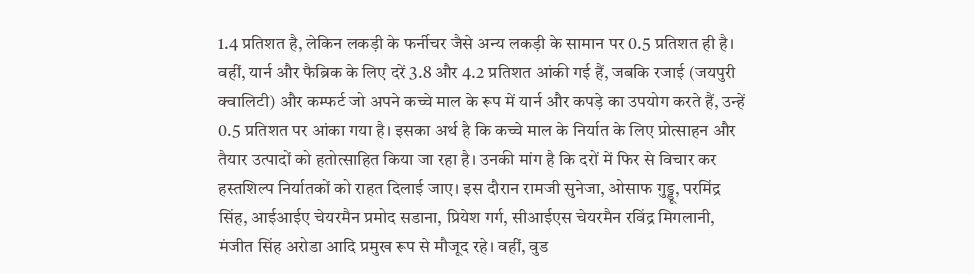1.4 प्रतिशत है, लेकिन लकड़ी के फर्नीचर जैसे अन्य लकड़ी के सामान पर 0.5 प्रतिशत ही है। वहीं, यार्न और फैब्रिक के लिए दरें 3.8 और 4.2 प्रतिशत आंकी गई हैं, जबकि रजाई (जयपुरी क्वालिटी) और कम्फर्ट जो अपने कच्चे माल के रूप में यार्न और कपड़े का उपयोग करते हैं, उन्हें 0.5 प्रतिशत पर आंका गया है। इसका अर्थ है कि कच्चे माल के निर्यात के लिए प्रोत्साहन और तैयार उत्पादों को हतोत्साहित किया जा रहा है। उनकी मांग है कि दरों में फिर से विचार कर हस्तशिल्प निर्यातकों को राहत दिलाई जाए। इस दौरान रामजी सुनेजा, ओसाफ गुड्डू, परमिंद्र सिंह, आईआईए चेयरमैन प्रमोद सडाना, प्रियेश गर्ग, सीआईएस चेयरमैन रविंद्र मिगलानी, मंजीत सिंह अरोडा आदि प्रमुख रूप से मौजूद रहे। वहीं, वुड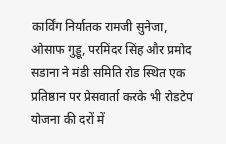कार्विंग निर्यातक रामजी सुनेजा, ओसाफ गुड्डू, परमिंदर सिंह और प्रमोद सडाना ने मंडी समिति रोड स्थित एक प्रतिष्ठान पर प्रेसवार्ता करके भी रोडटेप योजना की दरों में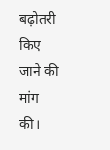बढ़ोतरी किए जाने की मांग की।